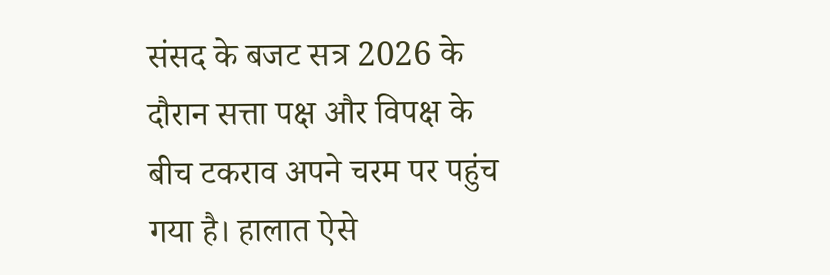संसद के बजट सत्र 2026 के दौरान सत्ता पक्ष और विपक्ष के बीच टकराव अपने चरम पर पहुंच गया है। हालात ऐसे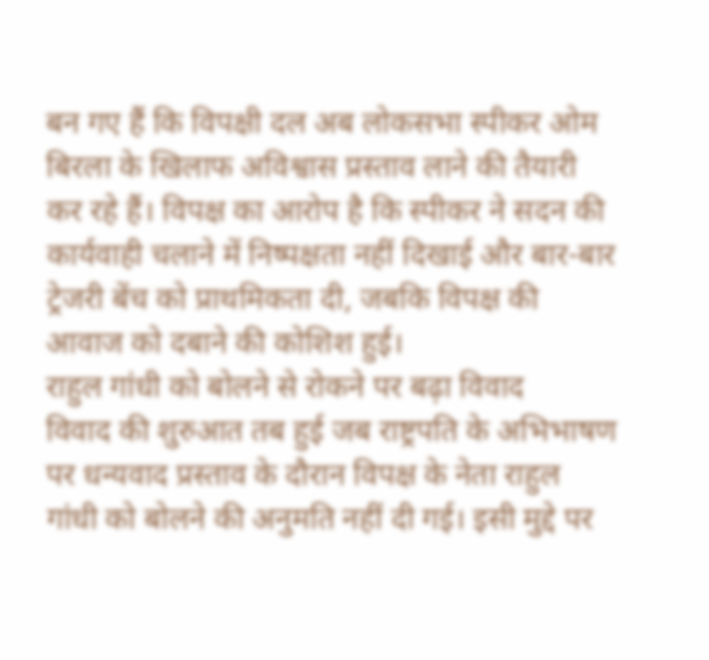बन गए हैं कि विपक्षी दल अब लोकसभा स्पीकर ओम बिरला के खिलाफ अविश्वास प्रस्ताव लाने की तैयारी कर रहे हैं। विपक्ष का आरोप है कि स्पीकर ने सदन की कार्यवाही चलाने में निष्पक्षता नहीं दिखाई और बार-बार ट्रेजरी बेंच को प्राथमिकता दी, जबकि विपक्ष की आवाज को दबाने की कोशिश हुई।
राहुल गांधी को बोलने से रोकने पर बढ़ा विवाद
विवाद की शुरुआत तब हुई जब राष्ट्रपति के अभिभाषण पर धन्यवाद प्रस्ताव के दौरान विपक्ष के नेता राहुल गांधी को बोलने की अनुमति नहीं दी गई। इसी मुद्दे पर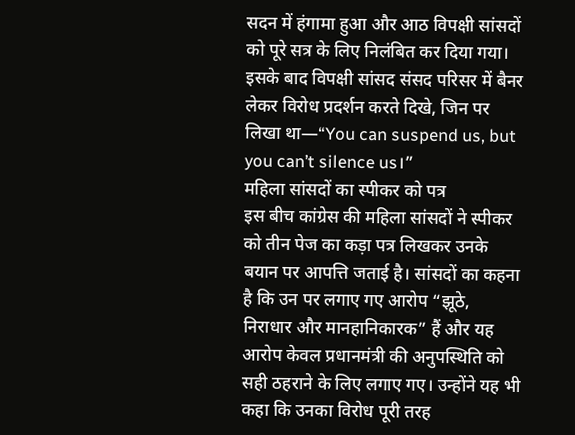सदन में हंगामा हुआ और आठ विपक्षी सांसदों को पूरे सत्र के लिए निलंबित कर दिया गया। इसके बाद विपक्षी सांसद संसद परिसर में बैनर लेकर विरोध प्रदर्शन करते दिखे, जिन पर लिखा था—“You can suspend us, but you can’t silence us।”
महिला सांसदों का स्पीकर को पत्र
इस बीच कांग्रेस की महिला सांसदों ने स्पीकर को तीन पेज का कड़ा पत्र लिखकर उनके बयान पर आपत्ति जताई है। सांसदों का कहना है कि उन पर लगाए गए आरोप “झूठे, निराधार और मानहानिकारक” हैं और यह आरोप केवल प्रधानमंत्री की अनुपस्थिति को सही ठहराने के लिए लगाए गए। उन्होंने यह भी कहा कि उनका विरोध पूरी तरह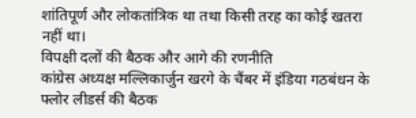शांतिपूर्ण और लोकतांत्रिक था तथा किसी तरह का कोई खतरा नहीं था।
विपक्षी दलों की बैठक और आगे की रणनीति
कांग्रेस अध्यक्ष मल्लिकार्जुन खरगे के चैंबर में इंडिया गठबंधन के फ्लोर लीडर्स की बैठक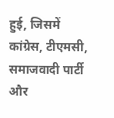हुई, जिसमें कांग्रेस, टीएमसी, समाजवादी पार्टी और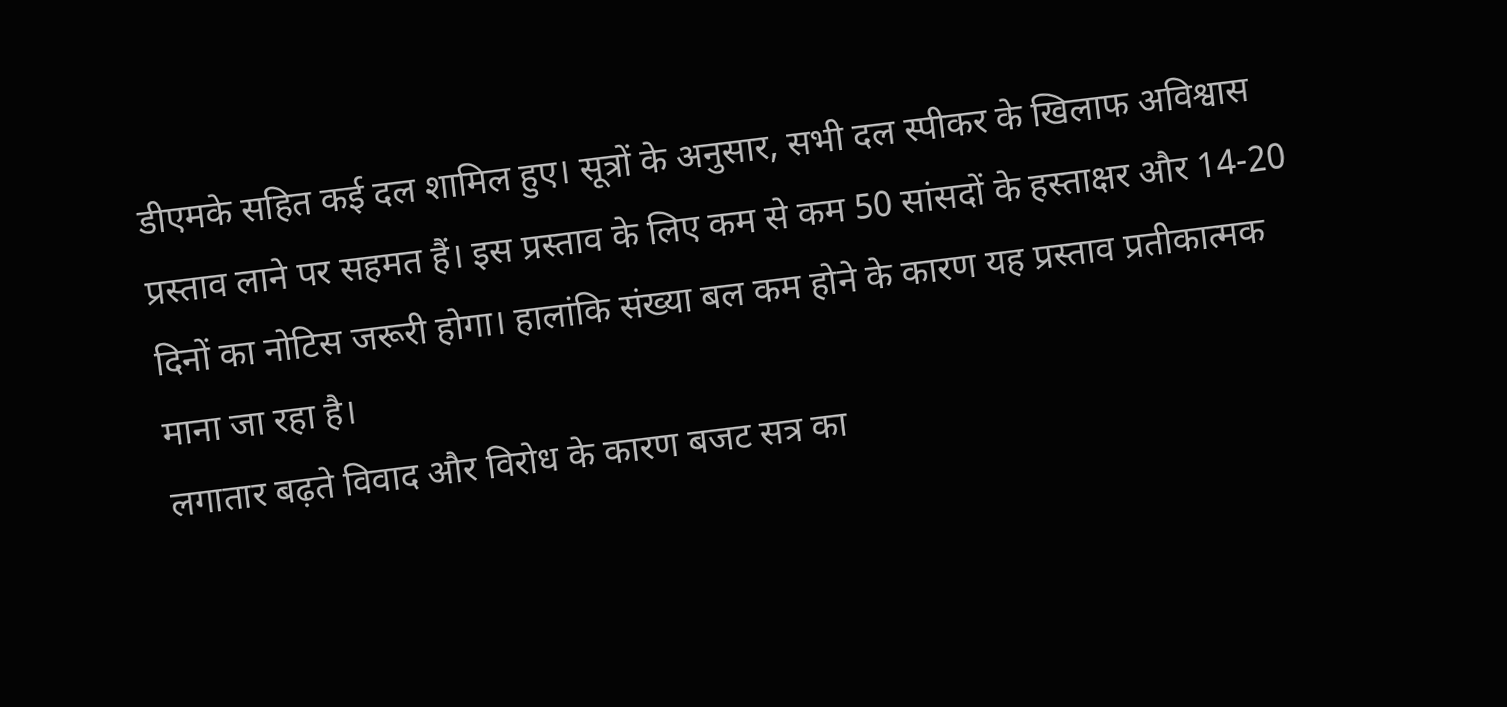डीएमके सहित कई दल शामिल हुए। सूत्रों के अनुसार, सभी दल स्पीकर के खिलाफ अविश्वास प्रस्ताव लाने पर सहमत हैं। इस प्रस्ताव के लिए कम से कम 50 सांसदों के हस्ताक्षर और 14-20 दिनों का नोटिस जरूरी होगा। हालांकि संख्या बल कम होने के कारण यह प्रस्ताव प्रतीकात्मक माना जा रहा है।
लगातार बढ़ते विवाद और विरोध के कारण बजट सत्र का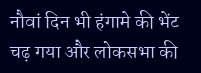नौवां दिन भी हंगामे की भेंट चढ़ गया और लोकसभा की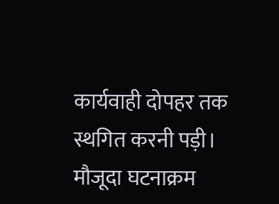कार्यवाही दोपहर तक स्थगित करनी पड़ी। मौजूदा घटनाक्रम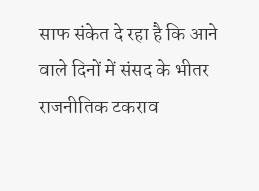साफ संकेत दे रहा है कि आने वाले दिनों में संसद के भीतर राजनीतिक टकराव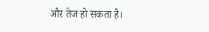और तेज हो सकता है।